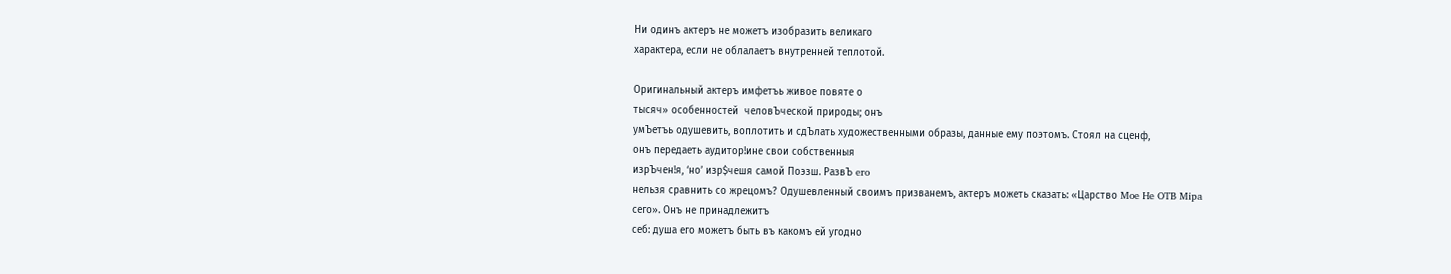Ни одинъ актеръ не можетъ изобразить великаго
характера, если не облалаетъ внутренней теплотой.

Оригинальный актеръ имфетъь живое повяте о
тысяч» особенностей  человЪческой природы; онъ
умЪетъь одушевить, воплотить и сдЪлать художественными образы, данные ему поэтомъ. Стоял на сценф,
онъ передаеть аудитор!ине свои собственныя
изрЪчен!я, ‘но’ изр$чешя самой Поэзш. РазвЪ ero
нельзя сравнить со жрецомъ? Одушевленный своимъ призванемъ, актеръ можеть сказать: «Царство Moe He OTB Mipa сего». Онъ не принадлежитъ
себ: душа его можетъ быть въ какомъ ей угодно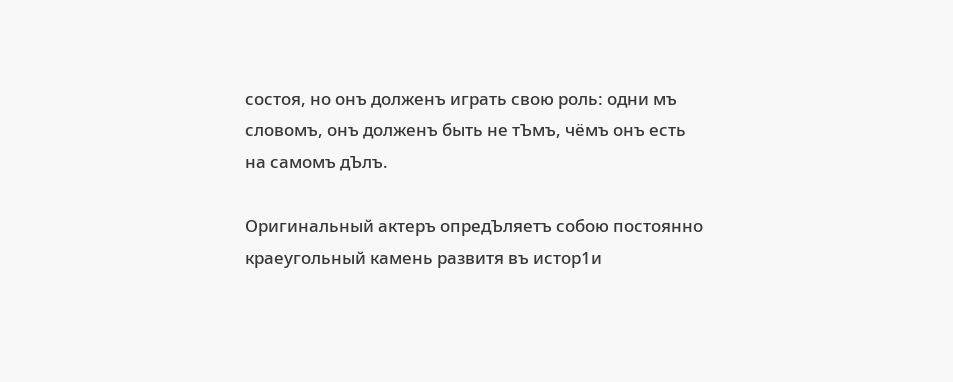состоя, но онъ долженъ играть свою роль: одни мъ
словомъ, онъ долженъ быть не тЪмъ, чёмъ онъ есть
на самомъ дЪлъ.

Оригинальный актеръ опредЪляетъ собою постоянно
краеугольный камень развитя въ истор1и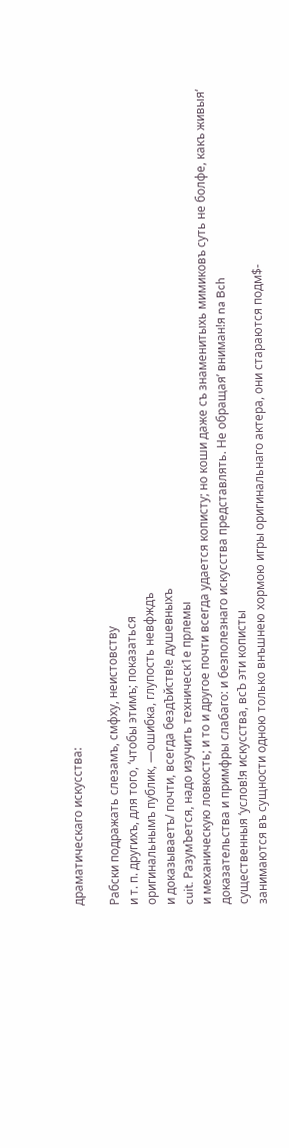драматическаго искусства:

Рабски подражать слезамъ, смфху, неистовству
и т. п. другихъ, для того, ‘чтобы этимъ; показаться
оригинальнымъ публик, —ошибка, глупость невфждъ
и доказываетъ/ почти, всегда бездЪйств!е душевныхъ
cuit. РазумЪется, надо изучить техническ1е прлемы
и механическую ловкость; и то и другое почти всегда удается кописту; но коши даже съ знаменитыхь мимиковъ суть не болфе, какъ живыя‘ доказательства и примфры слабаго: и безполезнаго искусства представлять. Не обращая’ вниман!я na Bch
существенныя ‘услов!я искусства, всЪ эти кописты
занимаются въ сущности одною только внъшнею хормою игры оригинальнаго актера, они стараются подм$-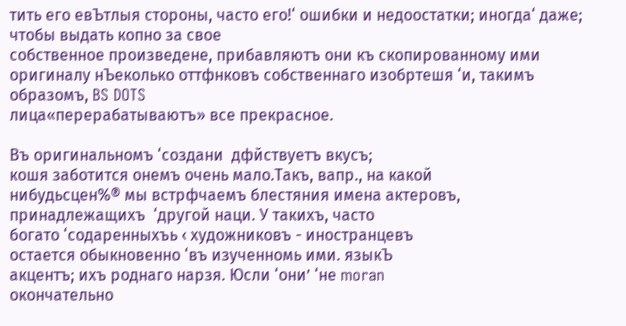тить его евЪтлыя стороны, часто его!‘ ошибки и недоостатки; иногда‘ даже; чтобы выдать копно за свое
собственное произведене, прибавляютъ они къ скопированному ими оригиналу нЪеколько оттфнковъ собственнаго изобртешя ‘и, такимъ образомъ, BS DOTS
лица«перерабатываютъ» все прекрасное.

Въ оригинальномъ ‘создани  дфйствуетъ вкусъ;
кошя заботится онемъ очень мало.Такъ, вапр., на какой
нибудьсцен%® мы встрфчаемъ блестяния имена актеровъ,
принадлежащихъ  ‘другой наци. У такихъ, часто
богато ‘содаренныхъь ‹ художниковъ - иностранцевъ
остается обыкновенно ‘въ изученномь ими. языкЪ
акцентъ; ихъ роднаго нарзя. Юсли ‘они’ ‘не moran
окончательно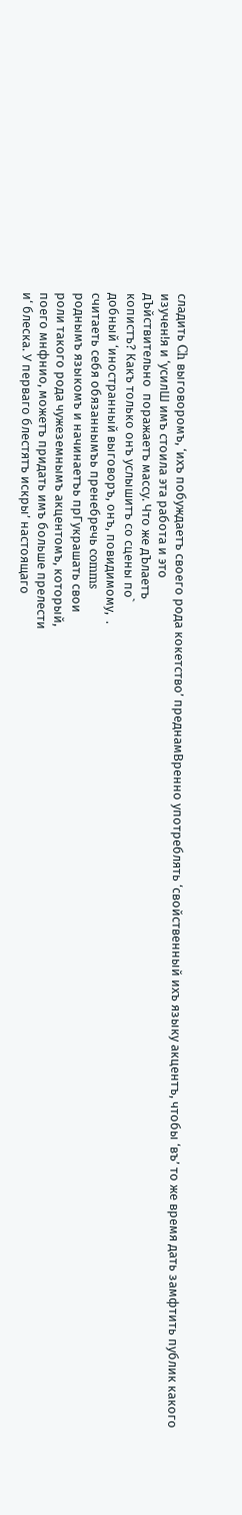сладить Ch выговоромъ, ‘ихъ побуждаетъ своего рода кокетство’ преднамВренно употреблять ‘свойственный ихъ языку акцентъ, чтобы ‘въ’ то же время дать замфтить публик какого
изучен!я и ‘усилШ имъ стоила эта работа и это
дЪйствительно  поражаетъ массу. Что же дЪлаетъ
копистъ? Какъ только онъ услышитъ со сцены по`
добный ‘иностранный выговоръ, онъ, повидимому,  .
считаеть себя обязаннымъь пренебречь comms
роднымъ языкомъ и начинаетъь прГукрашать свои
роли такого рода чужеземнымъ акцентомъ, который,
поего мнфнио, можетъ придать имъ больше прелести
и‘ блеска. У перваго блестятъ искры’ настоящаго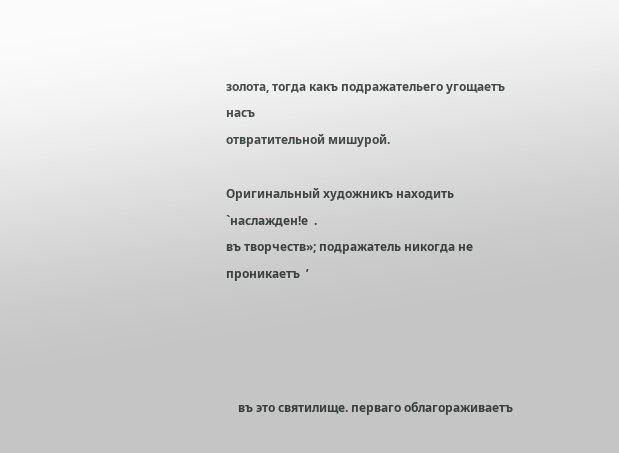золота, тогда какъ подражательего угощаетъ насъ
отвратительной мишурой.

Оригинальный художникъ находить `наслажден!е  .
въ творчеств»; подражатель никогда не проникаетъ  ’




    въ это святилище. перваго облагораживаетъ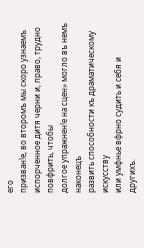его
призван!е, во второмъ мы скоро узнаемъ испорченное дитя черни и, право, трудно повфрить, чтобы
долгое упражнен!е на сцен» могло въ немъ наконецъ
развить способности къ драматическому искусству
или умфнье вфрно судить и себя и другихъ.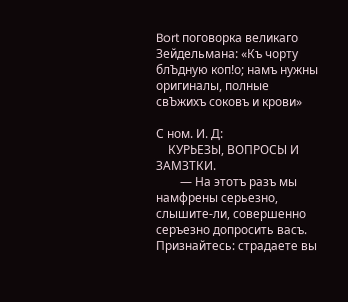Bort поговорка великаго Зейдельмана: «Къ чорту
блЪдную коп!о; намъ нужны оригиналы, полные свЪжихъ соковъ и крови»

С ном. И. Д:
    КУРЬЕЗЫ, ВОПРОСЫ И ЗАМЗТКИ.
        — На этотъ разъ мы намфрены серьезно, слышите-ли, совершенно серъезно допросить васъ. Признайтесь: страдаете вы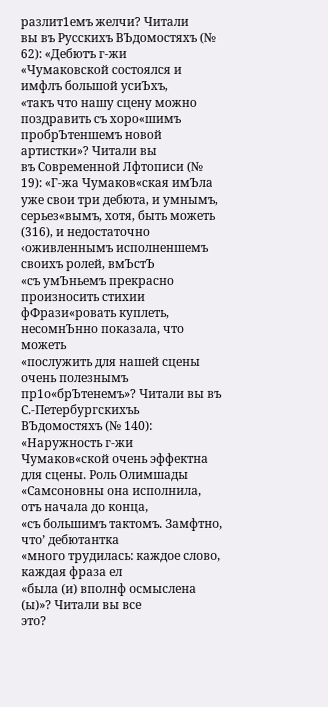разлит1емъ желчи? Читали
вы въ Русскихъ ВЪдомостяхъ (№ 62): «Дебютъ г-жи
«Чумаковской состоялся и имфлъ большой усиЪхъ,
«такъ что нашу сцену можно поздравить съ хоро«шимъ пробрЪтеншемъ новой артистки»? Читали вы
въ Современной Лфтописи (№ 19): «Г-жа Чумаков«ская имЪла уже свои три дебюта, и умнымъ, серьез«вымъ, хотя, быть можеть (316), и недостаточно
‹оживленнымъ исполненшемъ своихъ ролей, вмЪстЪ
«съ умЪньемъ прекрасно произносить стихии фФрази«ровать куплеть, несомнЪнно показала, что можеть
«послужить для нашей сцены очень полезнымъ пр1о«брЪтенемъ»? Читали вы въ С.-Петербургскихъь
ВЪдомостяхъ (№ 140): «Наружность г-жи Чумаков«ской очень эффектна для сцены. Роль Олимшады
«Самсоновны она исполнила, отъ начала до конца,
«съ большимъ тактомъ. Замфтно, что’ дебютантка
«много трудилась: каждое слово, каждая фраза ел
«была (и) вполнф осмыслена (ы)»? Читали вы все
это?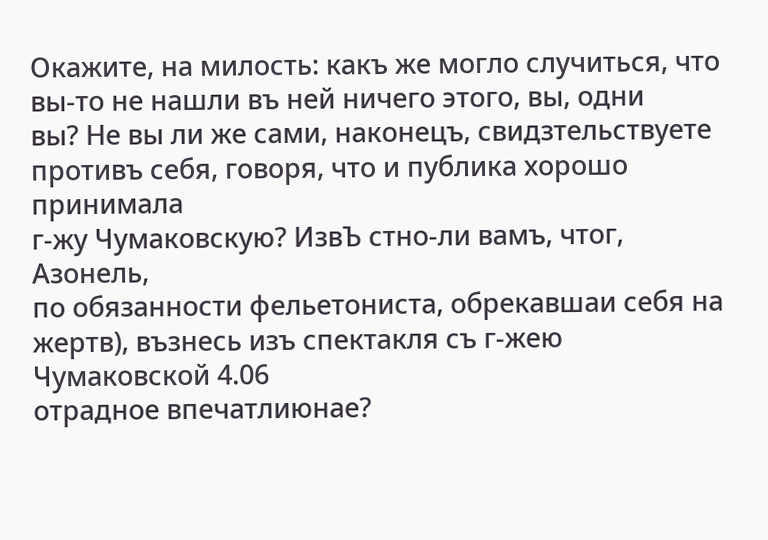Окажите, на милость: какъ же могло случиться, что вы-то не нашли въ ней ничего этого, вы, одни
вы? Не вы ли же сами, наконецъ, свидзтельствуете
противъ себя, говоря, что и публика хорошо принимала
г-жу Чумаковскую? ИзвЪ стно-ли вамъ, чтог, Азонель,
по обязанности фельетониста, обрекавшаи себя на жертв), възнесь изъ спектакля съ г-жею Чумаковской 4.06
отрадное впечатлиюнае?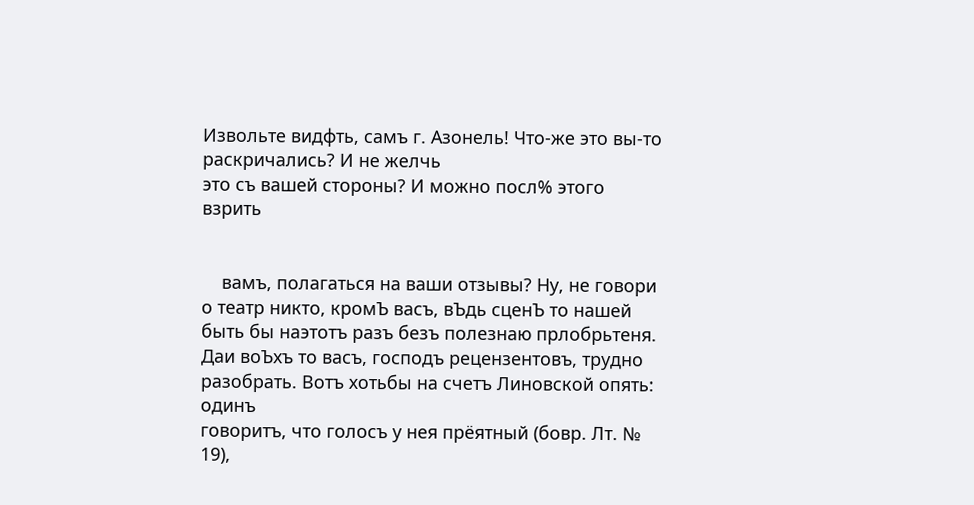Извольте видфть, самъ г. Азонель! Что-же это вы-то раскричались? И не желчь
это съ вашей стороны? И можно посл% этого взрить


    вамъ, полагаться на ваши отзывы? Ну, не говори
о театр никто, кромЪ васъ, вЪдь сценЪ то нашей
быть бы наэтотъ разъ безъ полезнаю прлобрьтеня.
Даи воЪхъ то васъ, господъ рецензентовъ, трудно разобрать. Вотъ хотьбы на счетъ Линовской опять: одинъ
говоритъ, что голосъ у нея прёятный (бовр. Лт. №
19),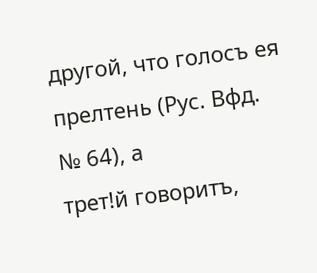другой, что голосъ ея прелтень (Рус. Вфд. № 64), а
трет!й говоритъ,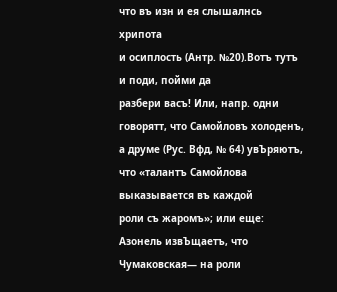что въ изн и ея слышалнсь хрипота
и осиплость (Антр. №20).Вотъ тутъ и поди, пойми да
разбери васъ! Или, напр. одни говорятт, что Самойловъ холоденъ, а друме (Рус. Вфд, № 64) увЪряютъ,
что «талантъ Самойлова выказывается въ каждой
роли съ жаромъ»; или еще: Азонель извЪщаетъ, что
Чумаковская— на роли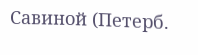Савиной (Петерб.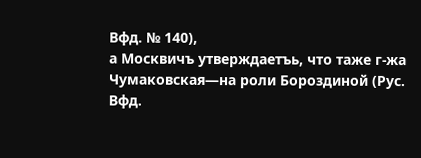Вфд. № 140),
а Москвичъ утверждаетъь, что таже г-жа Чумаковская—на роли Бороздиной (Рус. Вфд.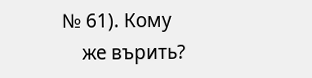№ 61). Кому
    же върить?